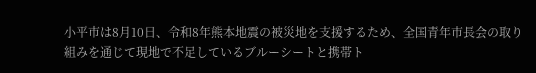小平市は8月10日、令和8年熊本地震の被災地を支援するため、全国青年市長会の取り組みを通じて現地で不足しているブルーシートと携帯ト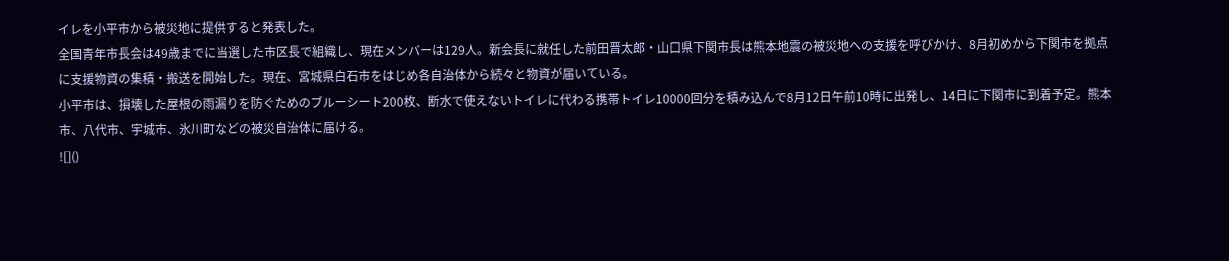イレを小平市から被災地に提供すると発表した。
全国青年市長会は49歳までに当選した市区長で組織し、現在メンバーは129人。新会長に就任した前田晋太郎・山口県下関市長は熊本地震の被災地への支援を呼びかけ、8月初めから下関市を拠点に支援物資の集積・搬送を開始した。現在、宮城県白石市をはじめ各自治体から続々と物資が届いている。
小平市は、損壊した屋根の雨漏りを防ぐためのブルーシート200枚、断水で使えないトイレに代わる携帯トイレ10000回分を積み込んで8月12日午前10時に出発し、14日に下関市に到着予定。熊本市、八代市、宇城市、氷川町などの被災自治体に届ける。
![]()